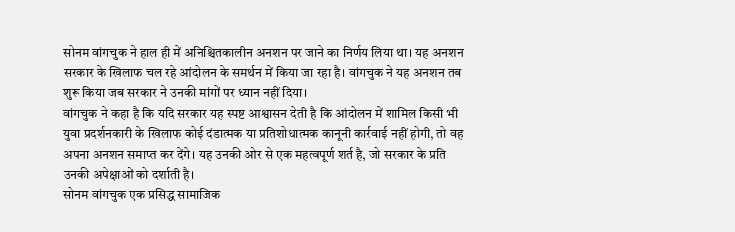सोनम वांगचुक ने हाल ही में अनिश्चितकालीन अनशन पर जाने का निर्णय लिया था। यह अनशन सरकार के खिलाफ चल रहे आंदोलन के समर्थन में किया जा रहा है। वांगचुक ने यह अनशन तब शुरू किया जब सरकार ने उनकी मांगों पर ध्यान नहीं दिया।
वांगचुक ने कहा है कि यदि सरकार यह स्पष्ट आश्वासन देती है कि आंदोलन में शामिल किसी भी युवा प्रदर्शनकारी के खिलाफ कोई दंडात्मक या प्रतिशोधात्मक कानूनी कार्रवाई नहीं होगी, तो वह अपना अनशन समाप्त कर देंगे। यह उनकी ओर से एक महत्वपूर्ण शर्त है, जो सरकार के प्रति उनकी अपेक्षाओं को दर्शाती है।
सोनम वांगचुक एक प्रसिद्ध सामाजिक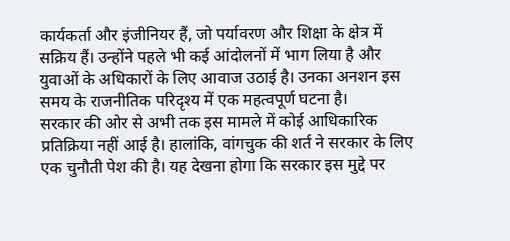कार्यकर्ता और इंजीनियर हैं, जो पर्यावरण और शिक्षा के क्षेत्र में सक्रिय हैं। उन्होंने पहले भी कई आंदोलनों में भाग लिया है और युवाओं के अधिकारों के लिए आवाज उठाई है। उनका अनशन इस समय के राजनीतिक परिदृश्य में एक महत्वपूर्ण घटना है।
सरकार की ओर से अभी तक इस मामले में कोई आधिकारिक प्रतिक्रिया नहीं आई है। हालांकि, वांगचुक की शर्त ने सरकार के लिए एक चुनौती पेश की है। यह देखना होगा कि सरकार इस मुद्दे पर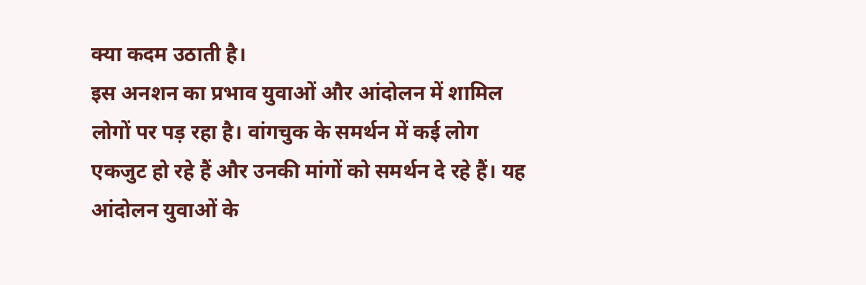क्या कदम उठाती है।
इस अनशन का प्रभाव युवाओं और आंदोलन में शामिल लोगों पर पड़ रहा है। वांगचुक के समर्थन में कई लोग एकजुट हो रहे हैं और उनकी मांगों को समर्थन दे रहे हैं। यह आंदोलन युवाओं के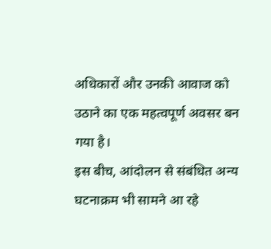अधिकारों और उनकी आवाज को उठाने का एक महत्वपूर्ण अवसर बन गया है।
इस बीच, आंदोलन से संबंधित अन्य घटनाक्रम भी सामने आ रहे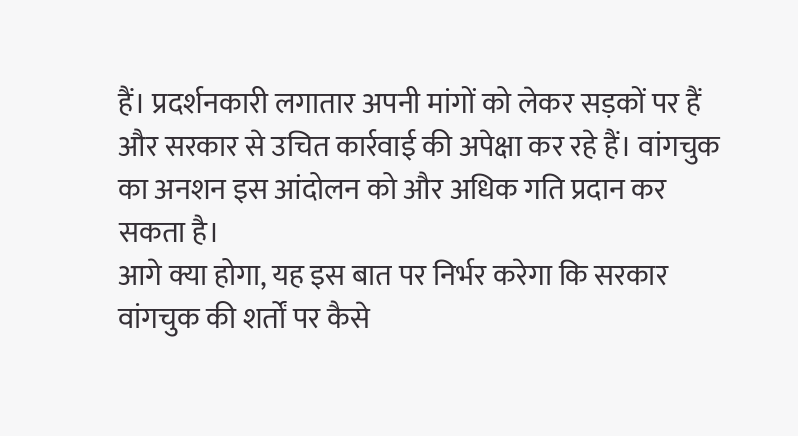हैं। प्रदर्शनकारी लगातार अपनी मांगों को लेकर सड़कों पर हैं और सरकार से उचित कार्रवाई की अपेक्षा कर रहे हैं। वांगचुक का अनशन इस आंदोलन को और अधिक गति प्रदान कर सकता है।
आगे क्या होगा, यह इस बात पर निर्भर करेगा कि सरकार वांगचुक की शर्तों पर कैसे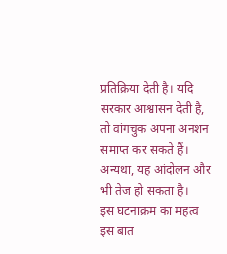प्रतिक्रिया देती है। यदि सरकार आश्वासन देती है, तो वांगचुक अपना अनशन समाप्त कर सकते हैं। अन्यथा, यह आंदोलन और भी तेज हो सकता है।
इस घटनाक्रम का महत्व इस बात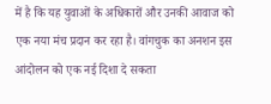में है कि यह युवाओं के अधिकारों और उनकी आवाज को एक नया मंच प्रदान कर रहा है। वांगचुक का अनशन इस आंदोलन को एक नई दिशा दे सकता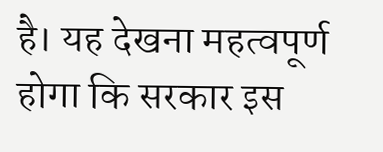है। यह देखना महत्वपूर्ण होगा कि सरकार इस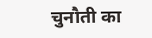चुनौती का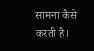सामना कैसे करती है।